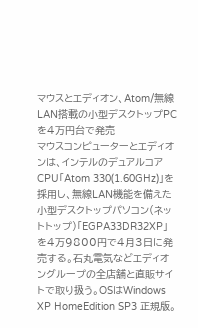マウスとエディオン、Atom/無線LAN搭載の小型デスクトップPCを4万円台で発売
マウスコンピューターとエディオンは、インテルのデュアルコアCPU「Atom 330(1.60GHz)」を採用し、無線LAN機能を備えた小型デスクトップパソコン(ネットトップ)「EGPA33DR32XP」を4万9800円で4月3日に発売する。石丸電気などエディオングループの全店舗と直販サイトで取り扱う。OSはWindows XP HomeEdition SP3 正規版。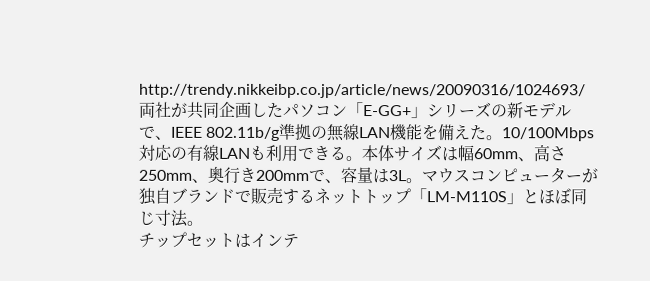http://trendy.nikkeibp.co.jp/article/news/20090316/1024693/
両社が共同企画したパソコン「E-GG+」シリーズの新モデルで、IEEE 802.11b/g準拠の無線LAN機能を備えた。10/100Mbps対応の有線LANも利用できる。本体サイズは幅60mm、高さ250mm、奥行き200mmで、容量は3L。マウスコンピューターが独自ブランドで販売するネットトップ「LM-M110S」とほぼ同じ寸法。
チップセットはインテ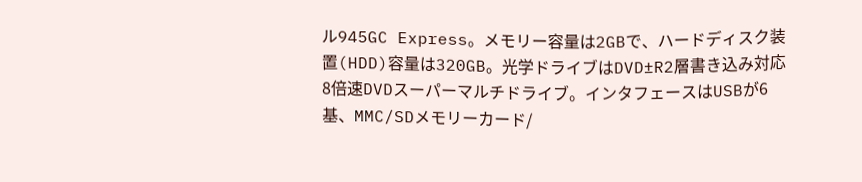ル945GC Express。メモリー容量は2GBで、ハードディスク装置(HDD)容量は320GB。光学ドライブはDVD±R2層書き込み対応8倍速DVDスーパーマルチドライブ。インタフェースはUSBが6基、MMC/SDメモリーカード/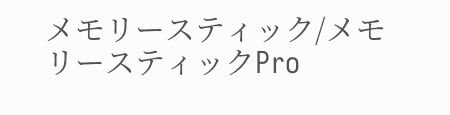メモリースティック/メモリースティックPro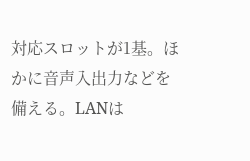対応スロットが1基。ほかに音声入出力などを備える。LANは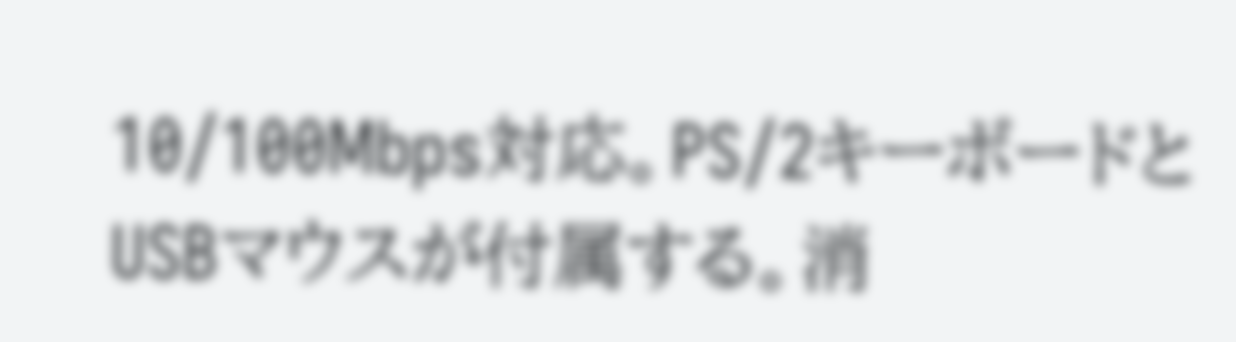10/100Mbps対応。PS/2キーボードとUSBマウスが付属する。消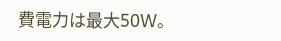費電力は最大50W。